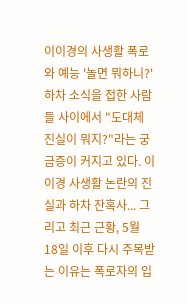이이경의 사생활 폭로와 예능 '놀면 뭐하니?' 하차 소식을 접한 사람들 사이에서 "도대체 진실이 뭐지?"라는 궁금증이 커지고 있다. 이이경 사생활 논란의 진실과 하차 잔혹사... 그리고 최근 근황, 5월 18일 이후 다시 주목받는 이유는 폭로자의 입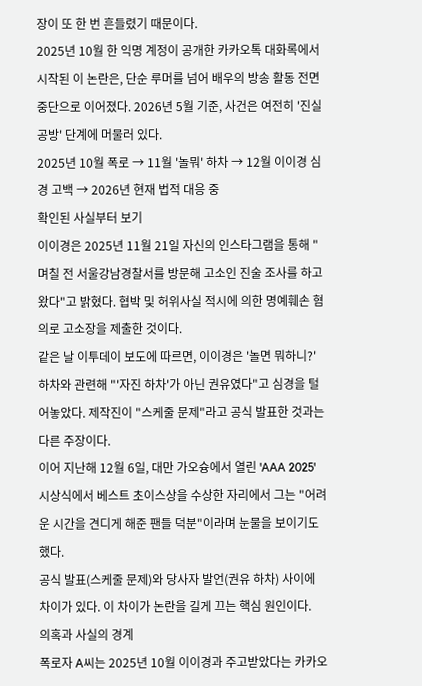장이 또 한 번 흔들렸기 때문이다.
2025년 10월 한 익명 계정이 공개한 카카오톡 대화록에서 시작된 이 논란은, 단순 루머를 넘어 배우의 방송 활동 전면 중단으로 이어졌다. 2026년 5월 기준, 사건은 여전히 '진실 공방' 단계에 머물러 있다.
2025년 10월 폭로 → 11월 '놀뭐' 하차 → 12월 이이경 심경 고백 → 2026년 현재 법적 대응 중
확인된 사실부터 보기
이이경은 2025년 11월 21일 자신의 인스타그램을 통해 "며칠 전 서울강남경찰서를 방문해 고소인 진술 조사를 하고 왔다"고 밝혔다. 협박 및 허위사실 적시에 의한 명예훼손 혐의로 고소장을 제출한 것이다.
같은 날 이투데이 보도에 따르면, 이이경은 '놀면 뭐하니?' 하차와 관련해 "'자진 하차'가 아닌 권유였다"고 심경을 털어놓았다. 제작진이 "스케줄 문제"라고 공식 발표한 것과는 다른 주장이다.
이어 지난해 12월 6일, 대만 가오슝에서 열린 'AAA 2025' 시상식에서 베스트 초이스상을 수상한 자리에서 그는 "어려운 시간을 견디게 해준 팬들 덕분"이라며 눈물을 보이기도 했다.
공식 발표(스케줄 문제)와 당사자 발언(권유 하차) 사이에 차이가 있다. 이 차이가 논란을 길게 끄는 핵심 원인이다.
의혹과 사실의 경계
폭로자 A씨는 2025년 10월 이이경과 주고받았다는 카카오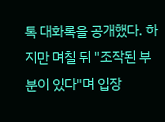톡 대화록을 공개했다. 하지만 며칠 뒤 "조작된 부분이 있다"며 입장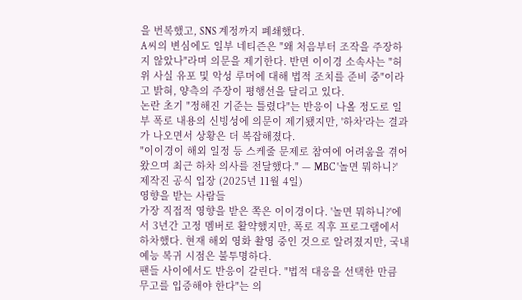을 번복했고, SNS 계정까지 폐쇄했다.
A씨의 변심에도 일부 네티즌은 "왜 처음부터 조작을 주장하지 않았나"라며 의문을 제기한다. 반면 이이경 소속사는 "허위 사실 유포 및 악성 루머에 대해 법적 조치를 준비 중"이라고 밝혀, 양측의 주장이 평행선을 달리고 있다.
논란 초기 "정해진 기준는 틀렸다"는 반응이 나올 정도로 일부 폭로 내용의 신빙성에 의문이 제기됐지만, '하차'라는 결과가 나오면서 상황은 더 복잡해졌다.
"이이경이 해외 일정 등 스케줄 문제로 참여에 어려움을 겪어왔으며 최근 하차 의사를 전달했다." — MBC '놀면 뭐하니?' 제작진 공식 입장 (2025년 11월 4일)
영향을 받는 사람들
가장 직접적 영향을 받은 쪽은 이이경이다. '놀면 뭐하니?'에서 3년간 고정 멤버로 활약했지만, 폭로 직후 프로그램에서 하차했다. 현재 해외 영화 촬영 중인 것으로 알려졌지만, 국내 예능 복귀 시점은 불투명하다.
팬들 사이에서도 반응이 갈린다. "법적 대응을 선택한 만큼 무고를 입증해야 한다"는 의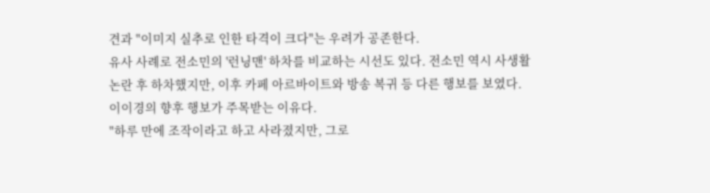견과 "이미지 실추로 인한 타격이 크다"는 우려가 공존한다.
유사 사례로 전소민의 '런닝맨' 하차를 비교하는 시선도 있다. 전소민 역시 사생활 논란 후 하차했지만, 이후 카페 아르바이트와 방송 복귀 등 다른 행보를 보였다. 이이경의 향후 행보가 주목받는 이유다.
"하루 만에 조작이라고 하고 사라졌지만, 그로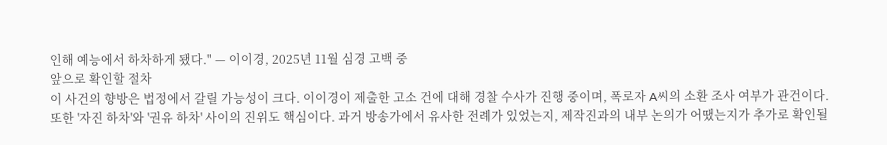인해 예능에서 하차하게 됐다." — 이이경, 2025년 11월 심경 고백 중
앞으로 확인할 절차
이 사건의 향방은 법정에서 갈릴 가능성이 크다. 이이경이 제출한 고소 건에 대해 경찰 수사가 진행 중이며, 폭로자 A씨의 소환 조사 여부가 관건이다.
또한 '자진 하차'와 '권유 하차' 사이의 진위도 핵심이다. 과거 방송가에서 유사한 전례가 있었는지, 제작진과의 내부 논의가 어땠는지가 추가로 확인될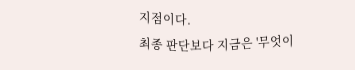지점이다.
최종 판단보다 지금은 '무엇이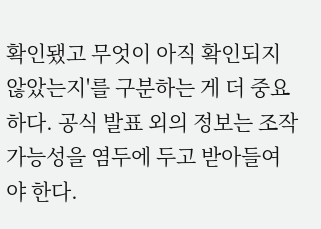확인됐고 무엇이 아직 확인되지 않았는지'를 구분하는 게 더 중요하다. 공식 발표 외의 정보는 조작 가능성을 염두에 두고 받아들여야 한다.